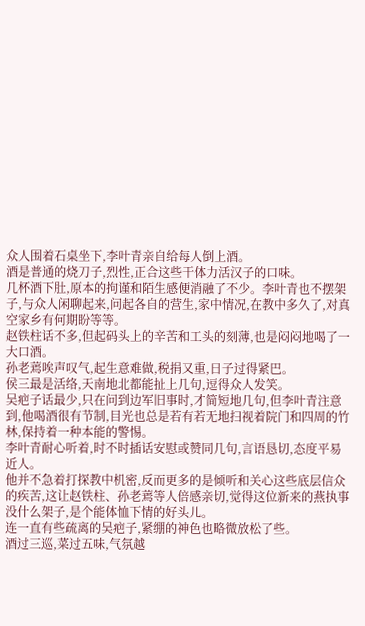众人围着石桌坐下,李叶青亲自给每人倒上酒。
酒是普通的烧刀子,烈性,正合这些干体力活汉子的口味。
几杯酒下肚,原本的拘谨和陌生感便消融了不少。李叶青也不摆架子,与众人闲聊起来,问起各自的营生,家中情况,在教中多久了,对真空家乡有何期盼等等。
赵铁柱话不多,但起码头上的辛苦和工头的刻薄,也是闷闷地喝了一大口酒。
孙老蔫唉声叹气,起生意难做,税捐又重,日子过得紧巴。
侯三最是活络,天南地北都能扯上几句,逗得众人发笑。
吴疤子话最少,只在问到边军旧事时,才简短地几句,但李叶青注意到,他喝酒很有节制,目光也总是若有若无地扫视着院门和四周的竹林,保持着一种本能的警惕。
李叶青耐心听着,时不时插话安慰或赞同几句,言语恳切,态度平易近人。
他并不急着打探教中机密,反而更多的是倾听和关心这些底层信众的疾苦,这让赵铁柱、孙老蔫等人倍感亲切,觉得这位新来的燕执事没什么架子,是个能体恤下情的好头儿。
连一直有些疏离的吴疤子,紧绷的神色也略微放松了些。
酒过三巡,菜过五味,气氛越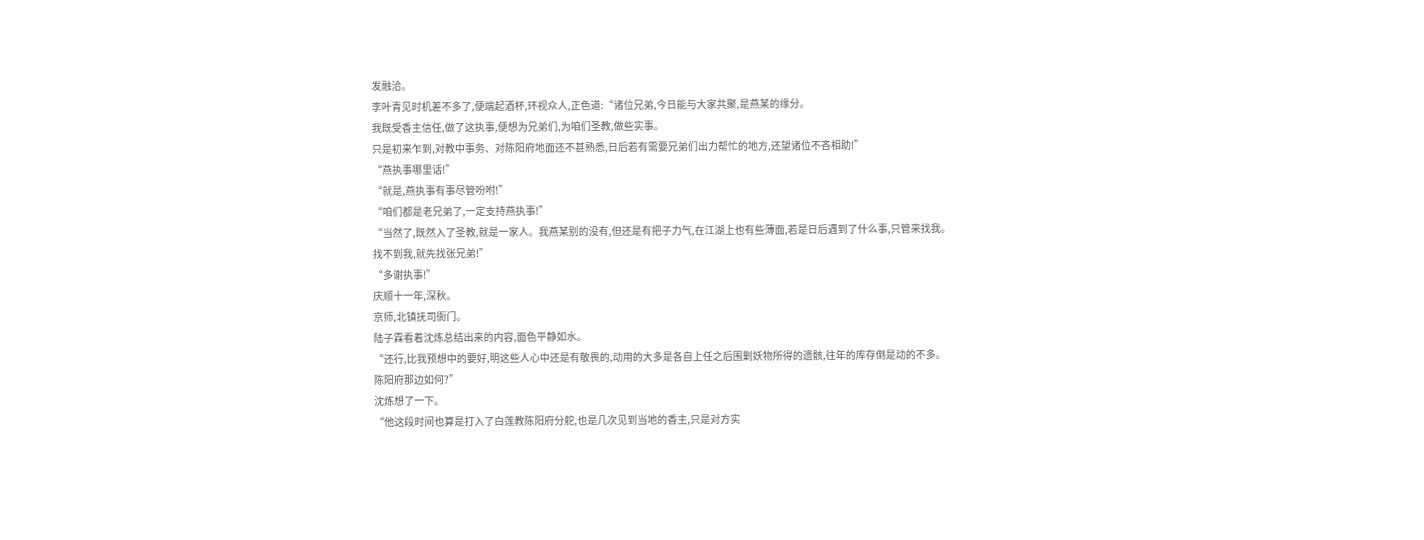发融洽。
李叶青见时机差不多了,便端起酒杯,环视众人,正色道:“诸位兄弟,今日能与大家共聚,是燕某的缘分。
我既受香主信任,做了这执事,便想为兄弟们,为咱们圣教,做些实事。
只是初来乍到,对教中事务、对陈阳府地面还不甚熟悉,日后若有需要兄弟们出力帮忙的地方,还望诸位不吝相助!”
“燕执事哪里话!”
“就是,燕执事有事尽管吩咐!”
“咱们都是老兄弟了,一定支持燕执事!”
“当然了,既然入了圣教,就是一家人。我燕某别的没有,但还是有把子力气,在江湖上也有些薄面,若是日后遇到了什么事,只管来找我。
找不到我,就先找张兄弟!”
“多谢执事!”
庆顺十一年,深秋。
京师,北镇抚司衙门。
陆子霖看着沈炼总结出来的内容,面色平静如水。
“还行,比我预想中的要好,明这些人心中还是有敬畏的,动用的大多是各自上任之后围剿妖物所得的遗骸,往年的库存倒是动的不多。
陈阳府那边如何?”
沈炼想了一下。
“他这段时间也算是打入了白莲教陈阳府分舵,也是几次见到当地的香主,只是对方实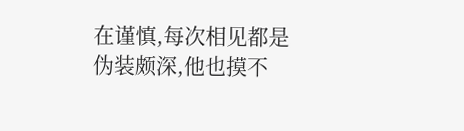在谨慎,每次相见都是伪装颇深,他也摸不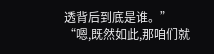透背后到底是谁。”
“嗯,既然如此,那咱们就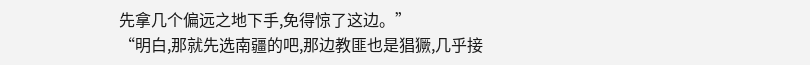先拿几个偏远之地下手,免得惊了这边。”
“明白,那就先选南疆的吧,那边教匪也是猖獗,几乎接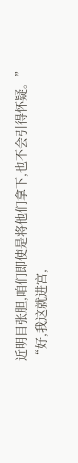近明目张胆,咱们即使是将他们拿下,也不会引得怀疑。”
“好,我这就进宫,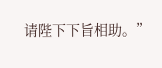请陛下下旨相助。”